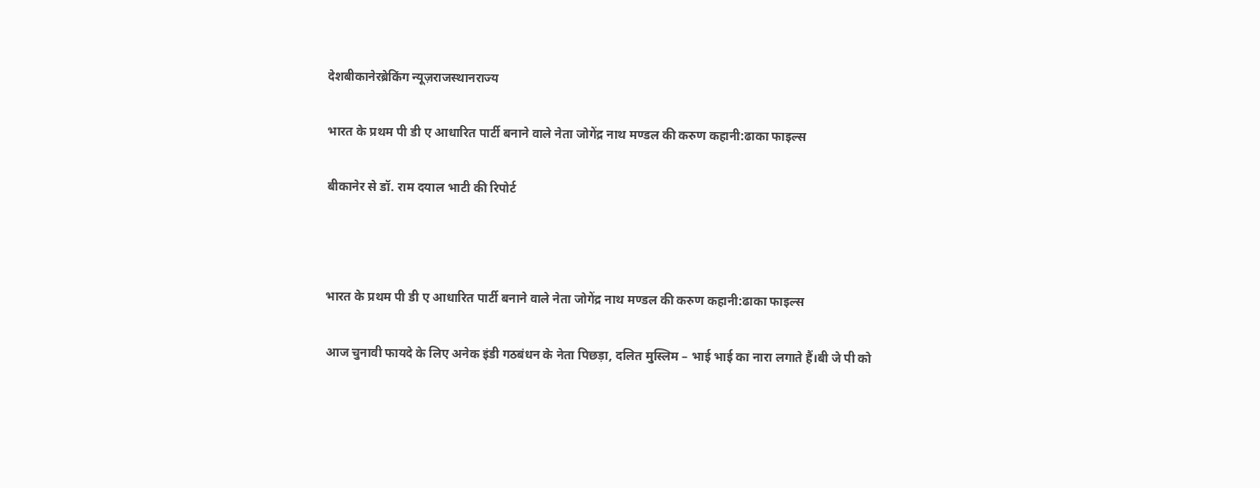देशबीकानेरब्रेकिंग न्यूज़राजस्थानराज्य

भारत के प्रथम पी डी ए आधारित पार्टी बनाने वाले नेता जोगेंद्र नाथ मण्डल की करुण कहानी:ढाका फाइल्स

बीकानेर से डॉ. राम दयाल भाटी की रिपोर्ट



भारत के प्रथम पी डी ए आधारित पार्टी बनाने वाले नेता जोगेंद्र नाथ मण्डल की करुण कहानी:ढाका फाइल्स

आज चुनावी फायदे के लिए अनेक इंडी गठबंधन के नेता पिछड़ा, दलित मुस्लिम – भाई भाई का नारा लगाते हैं।बी जे पी को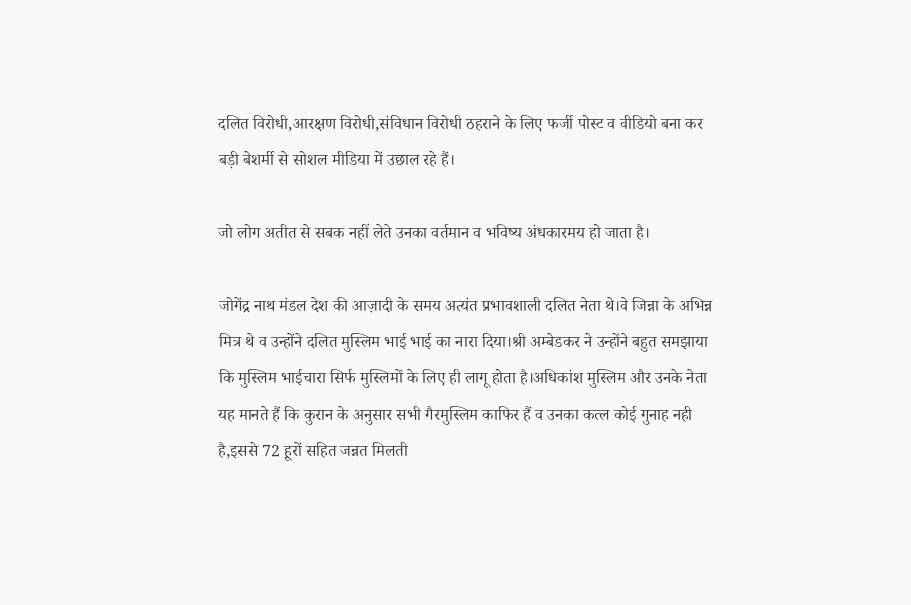दलित विरोधी,आरक्षण विरोधी,संविधान विरोधी ठहराने के लिए फर्जी पोस्ट व वीडियो बना कर बड़ी बेशर्मी से सोशल मीडिया में उछाल रहे हैं।

जो लोग अतीत से सबक नहीं लेते उनका वर्तमान व भविष्य अंधकारमय हो जाता है।

जोगेंद्र नाथ मंडल देश की आज़ादी के समय अत्यंत प्रभावशाली दलित नेता थे।वे जिन्ना के अभिन्न मित्र थे व उन्होंने दलित मुस्लिम भाई भाई का नारा दिया।श्री अम्बेडकर ने उन्होंने बहुत समझाया कि मुस्लिम भाईचारा सिर्फ मुस्लिमों के लिए ही लागू होता है।अधिकांश मुस्लिम और उनके नेता यह मानते हैं कि कुरान के अनुसार सभी गैरमुस्लिम काफिर हैं व उनका कत्ल कोई गुनाह नही है,इससे 72 हूरों सहित जन्नत मिलती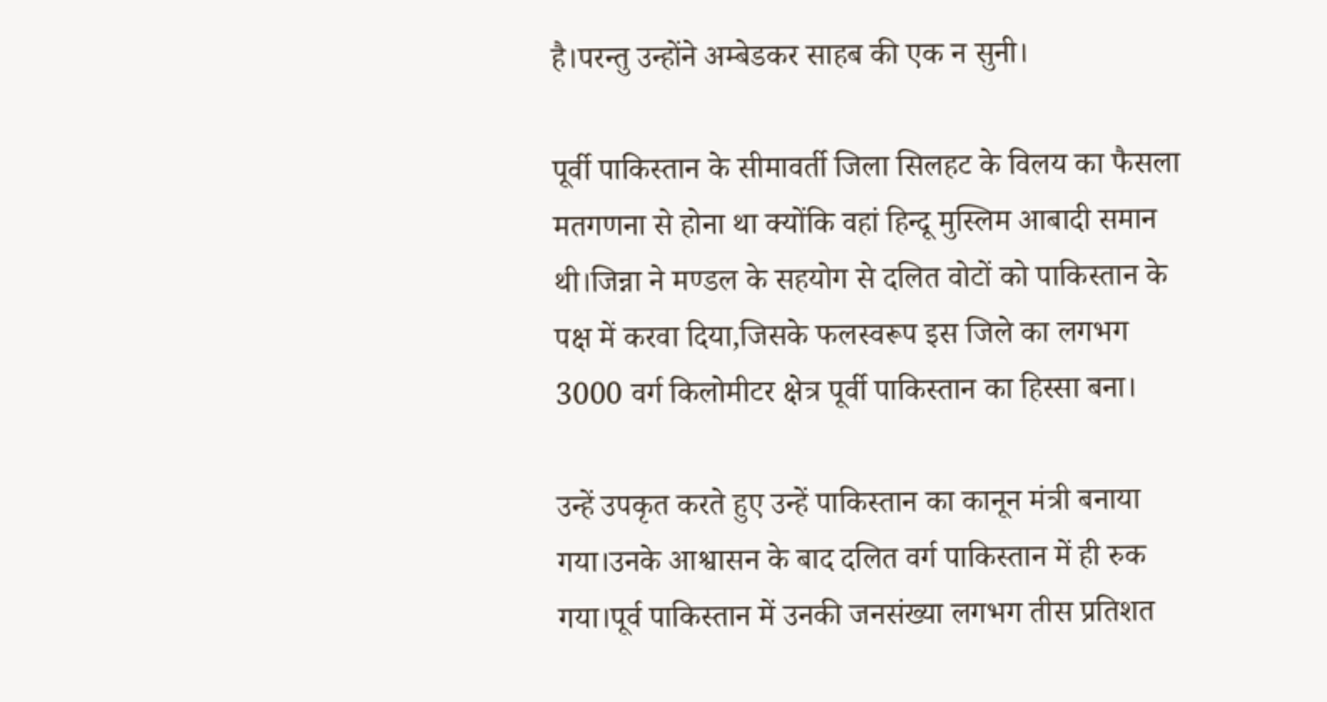है।परन्तु उन्होंने अम्बेडकर साहब की एक न सुनी।

पूर्वी पाकिस्तान के सीमावर्ती जिला सिलहट के विलय का फैसला मतगणना से होना था क्योंकि वहां हिन्दू मुस्लिम आबादी समान थी।जिन्ना ने मण्डल के सहयोग से दलित वोटों को पाकिस्तान के पक्ष में करवा दिया,जिसके फलस्वरूप इस जिले का लगभग 3000 वर्ग किलोमीटर क्षेत्र पूर्वी पाकिस्तान का हिस्सा बना।

उन्हें उपकृत करते हुए उन्हें पाकिस्तान का कानून मंत्री बनाया गया।उनके आश्वासन के बाद दलित वर्ग पाकिस्तान में ही रुक गया।पूर्व पाकिस्तान में उनकी जनसंख्या लगभग तीस प्रतिशत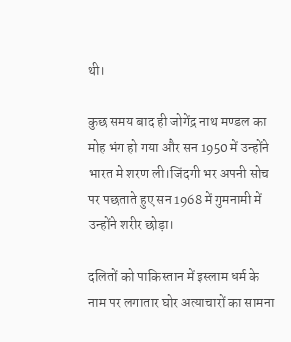थी।

कुछ समय बाद ही जोगेंद्र नाथ मण्डल का मोह भंग हो गया और सन 1950 में उन्होंने भारत मे शरण ली।जिंदगी भर अपनी सोच पर पछताते हुए सन 1968 में गुमनामी में उन्होंने शरीर छोड़ा।

दलितों को पाकिस्तान में इस्लाम धर्म के नाम पर लगातार घोर अत्याचारों का सामना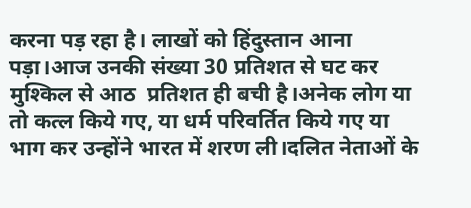करना पड़ रहा है। लाखों को हिंदुस्तान आना पड़ा।आज उनकी संख्या 30 प्रतिशत से घट कर मुश्किल से आठ  प्रतिशत ही बची है।अनेक लोग या तो कत्ल किये गए, या धर्म परिवर्तित किये गए या भाग कर उन्होंने भारत में शरण ली।दलित नेताओं के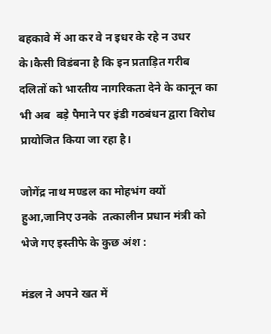बहकावे में आ कर वे न इधर के रहे न उधर के।कैसी विडंबना है कि इन प्रताड़ित गरीब दलितों को भारतीय नागरिकता देने के कानून का भी अब  बड़े पैमाने पर इंडी गठबंधन द्वारा विरोध प्रायोजित किया जा रहा है।

जोगेंद्र नाथ मण्डल का मोहभंग क्यों हुआ,जानिए उनके  तत्कालीन प्रधान मंत्री को भेजे गए इस्तीफे के कुछ अंश :

मंडल ने अपने खत में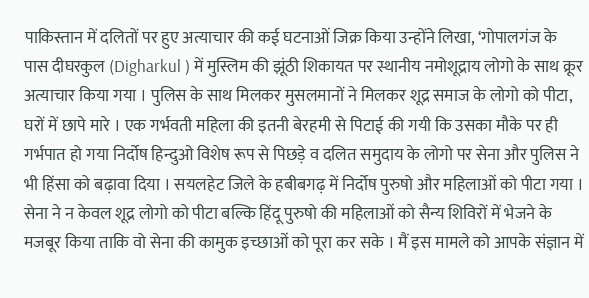पाकिस्तान में दलितों पर हुए अत्याचार की कई घटनाओं जिक्र किया उन्होंने लिखा, ‘गोपालगंज के पास दीघरकुल (Digharkul ) में मुस्लिम की झूंठी शिकायत पर स्थानीय नमोशूद्राय लोगो के साथ क्रूर अत्याचार किया गया । पुलिस के साथ मिलकर मुसलमानों ने मिलकर शूद्र समाज के लोगो को पीटा, घरों में छापे मारे । एक गर्भवती महिला की इतनी बेरहमी से पिटाई की गयी कि उसका मौके पर ही गर्भपात हो गया निर्दोष हिन्दुओ विशेष रूप से पिछड़े व दलित समुदाय के लोगो पर सेना और पुलिस ने भी हिंसा को बढ़ावा दिया । सयलहेट जिले के हबीबगढ़ में निर्दोष पुरुषो और महिलाओं को पीटा गया । सेना ने न केवल शूद्र लोगो को पीटा बल्कि हिंदू पुरुषो की महिलाओं को सैन्य शिविरों में भेजने के मजबूर किया ताकि वो सेना की कामुक इच्छाओं को पूरा कर सके । मैं इस मामले को आपके संज्ञान में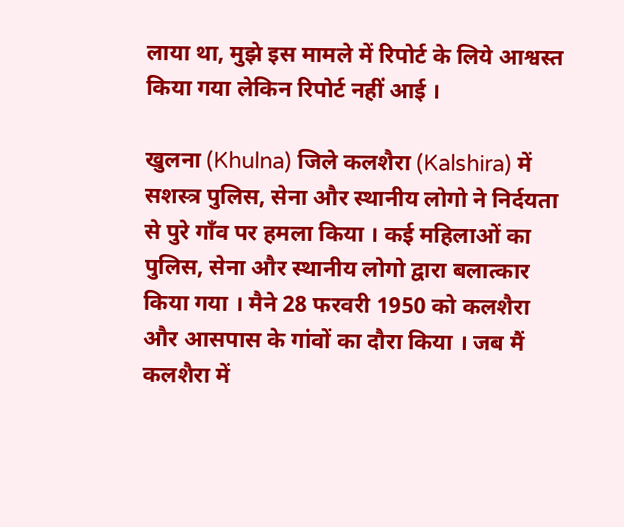लाया था, मुझे इस मामले में रिपोर्ट के लिये आश्वस्त किया गया लेकिन रिपोर्ट नहीं आई ।

खुलना (Khulna) जिले कलशैरा (Kalshira) में सशस्त्र पुलिस, सेना और स्थानीय लोगो ने निर्दयता से पुरे गाँव पर हमला किया । कई महिलाओं का पुलिस, सेना और स्थानीय लोगो द्वारा बलात्कार किया गया । मैने 28 फरवरी 1950 को कलशैरा और आसपास के गांवों का दौरा किया । जब मैं कलशैरा में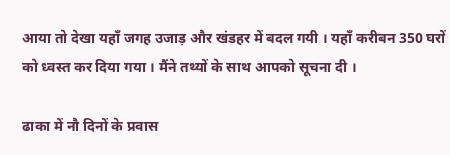आया तो देखा यहाँ जगह उजाड़ और खंडहर में बदल गयी । यहाँ करीबन 350 घरों को ध्वस्त कर दिया गया । मैंने तथ्यों के साथ आपको सूचना दी ।

ढाका में नौ दिनों के प्रवास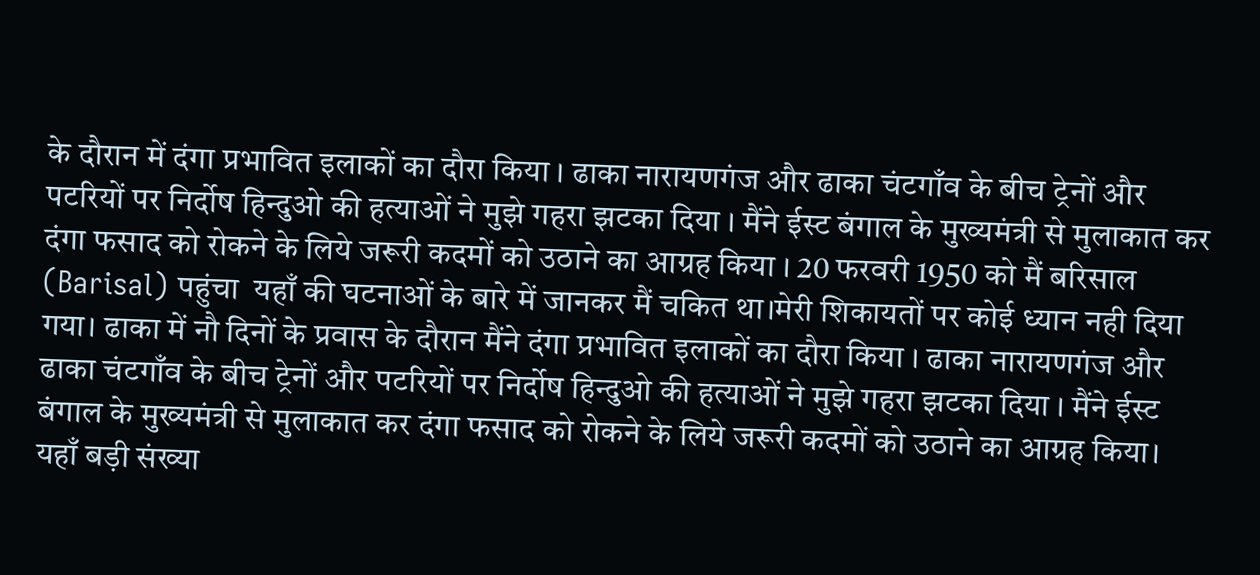के दौरान में दंगा प्रभावित इलाकों का दौरा किया । ढाका नारायणगंज और ढाका चंटगाँव के बीच ट्रेनों और पटरियों पर निर्दोष हिन्दुओ की हत्याओं ने मुझे गहरा झटका दिया । मैंने ईस्ट बंगाल के मुख्यमंत्री से मुलाकात कर दंगा फसाद को रोकने के लिये जरूरी कदमों को उठाने का आग्रह किया । 20 फरवरी 1950 को मैं बरिसाल (Barisal) पहुंचा  यहाँ की घटनाओं के बारे में जानकर मैं चकित था।मेरी शिकायतों पर कोई ध्यान नही दिया गया। ढाका में नौ दिनों के प्रवास के दौरान मैंने दंगा प्रभावित इलाकों का दौरा किया । ढाका नारायणगंज और ढाका चंटगाँव के बीच ट्रेनों और पटरियों पर निर्दोष हिन्दुओ की हत्याओं ने मुझे गहरा झटका दिया । मैंने ईस्ट बंगाल के मुख्यमंत्री से मुलाकात कर दंगा फसाद को रोकने के लिये जरूरी कदमों को उठाने का आग्रह किया। यहाँ बड़ी संख्या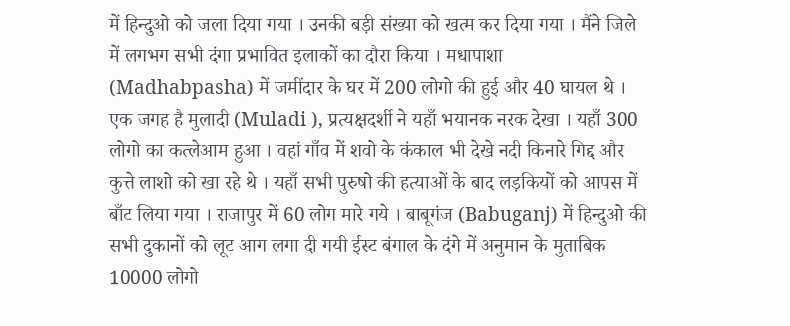में हिन्दुओ को जला दिया गया । उनकी बड़ी संख्या को खत्म कर दिया गया । मैंने जिले में लगभग सभी दंगा प्रभावित इलाकों का दौरा किया । मधापाशा (Madhabpasha) में जमींदार के घर में 200 लोगो की हुई और 40 घायल थे । एक जगह है मुलादी (Muladi ), प्रत्यक्षदर्शी ने यहाँ भयानक नरक देखा । यहाँ 300 लोगो का कत्लेआम हुआ । वहां गाँव में शवो के कंकाल भी देखे नदी किनारे गिद्द और कुत्ते लाशो को खा रहे थे । यहाँ सभी पुरुषो की हत्याओं के बाद लड़कियों को आपस में बाँट लिया गया । राजापुर में 60 लोग मारे गये । बाबूगंज (Babuganj) में हिन्दुओ की सभी दुकानों को लूट आग लगा दी गयी ईस्ट बंगाल के दंगे में अनुमान के मुताबिक 10000 लोगो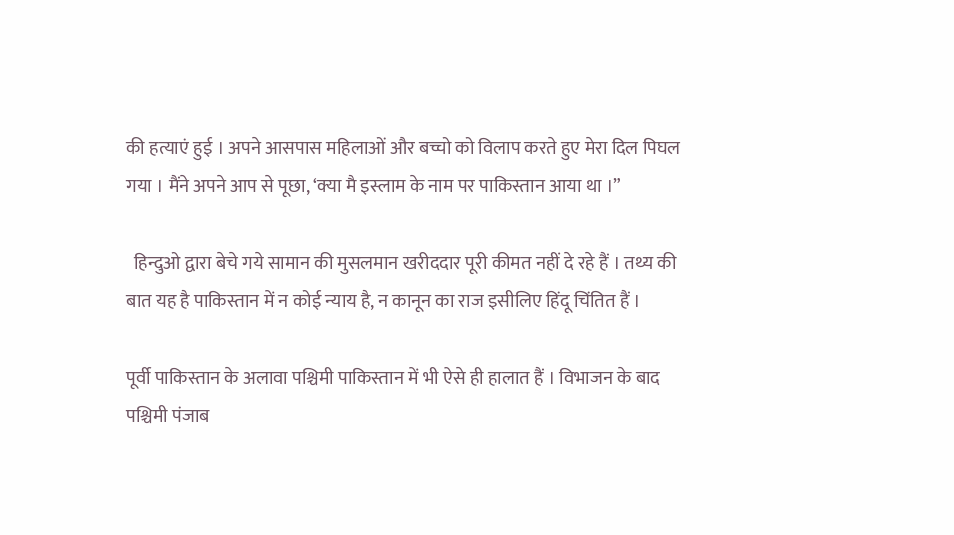की हत्याएं हुई । अपने आसपास महिलाओं और बच्चो को विलाप करते हुए मेरा दिल पिघल गया । मैंने अपने आप से पूछा, ‘क्या मै इस्लाम के नाम पर पाकिस्तान आया था ।”

  हिन्दुओ द्वारा बेचे गये सामान की मुसलमान खरीददार पूरी कीमत नहीं दे रहे हैं । तथ्य की बात यह है पाकिस्तान में न कोई न्याय है, न कानून का राज इसीलिए हिंदू चिंतित हैं ।

पूर्वी पाकिस्तान के अलावा पश्चिमी पाकिस्तान में भी ऐसे ही हालात हैं । विभाजन के बाद पश्चिमी पंजाब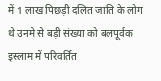में 1 लाख पिछड़ी दलित जाति के लोग थे उनमे से बड़ी संख्या को बलपूर्वक इस्लाम में परिवर्तित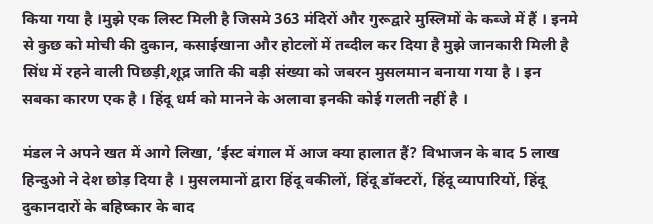किया गया है ।मुझे एक लिस्ट मिली है जिसमे 363 मंदिरों और गुरूद्वारे मुस्लिमों के कब्जे में हैं । इनमे से कुछ को मोची की दुकान, कसाईखाना और होटलों में तब्दील कर दिया है मुझे जानकारी मिली है सिंध में रहने वाली पिछड़ी,शूद्र जाति की बड़ी संख्या को जबरन मुसलमान बनाया गया है । इन सबका कारण एक है । हिंदू धर्म को मानने के अलावा इनकी कोई गलती नहीं है ।

मंडल ने अपने खत में आगे लिखा, ‘ईस्ट बंगाल में आज क्या हालात हैं? विभाजन के बाद 5 लाख हिन्दुओ ने देश छोड़ दिया है । मुसलमानों द्वारा हिंदू वकीलों, हिंदू डॉक्टरों, हिंदू व्यापारियों, हिंदू दुकानदारों के बहिष्कार के बाद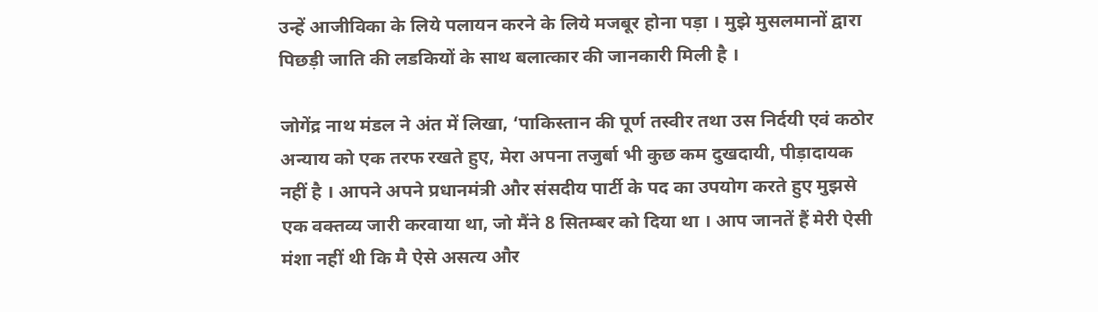उन्हें आजीविका के लिये पलायन करने के लिये मजबूर होना पड़ा । मुझे मुसलमानों द्वारा पिछड़ी जाति की लडकियों के साथ बलात्कार की जानकारी मिली है ।

जोगेंद्र नाथ मंडल ने अंत में लिखा, ‘पाकिस्तान की पूर्ण तस्वीर तथा उस निर्दयी एवं कठोर अन्याय को एक तरफ रखते हुए, मेरा अपना तजुर्बा भी कुछ कम दुखदायी, पीड़ादायक नहीं है । आपने अपने प्रधानमंत्री और संसदीय पार्टी के पद का उपयोग करते हुए मुझसे एक वक्तव्य जारी करवाया था, जो मैंने 8 सितम्बर को दिया था । आप जानतें हैं मेरी ऐसी मंशा नहीं थी कि मै ऐसे असत्य और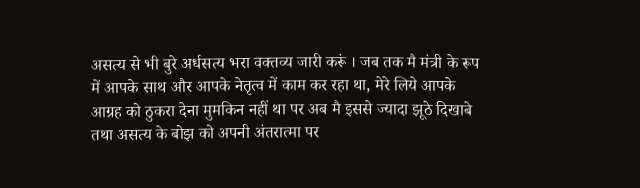असत्य से भी बुरे अर्धसत्य भरा वक्तव्य जारी करूं । जब तक मै मंत्री के रूप में आपके साथ और आपके नेतृत्व में काम कर रहा था, मेरे लिये आपके आग्रह को ठुकरा देना मुमकिन नहीं था पर अब मै इससे ज्यादा झूठे दिखाबे तथा असत्य के बोझ को अपनी अंतरात्मा पर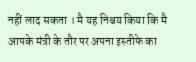नहीं लाद सकता । मै यह निश्चय किया कि मै आपके मंत्री के तौर पर अपना इस्तीफे का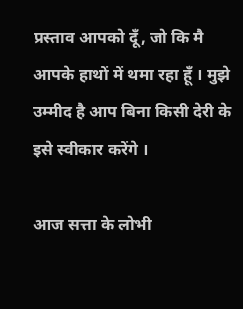प्रस्ताव आपको दूँ, जो कि मै आपके हाथों में थमा रहा हूँ । मुझे उम्मीद है आप बिना किसी देरी के इसे स्वीकार करेंगे ।

आज सत्ता के लोभी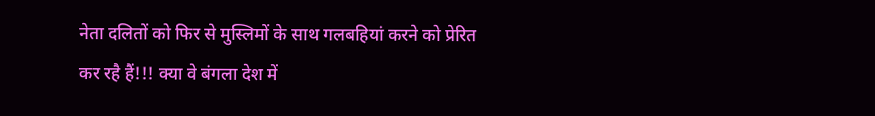नेता दलितों को फिर से मुस्लिमों के साथ गलबहियां करने को प्रेरित कर रहै हैं!!! क्या वे बंगला देश में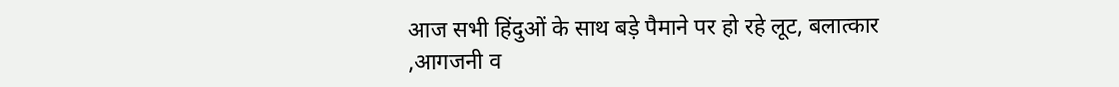आज सभी हिंदुओं के साथ बड़े पैमाने पर हो रहे लूट, बलात्कार ,आगजनी व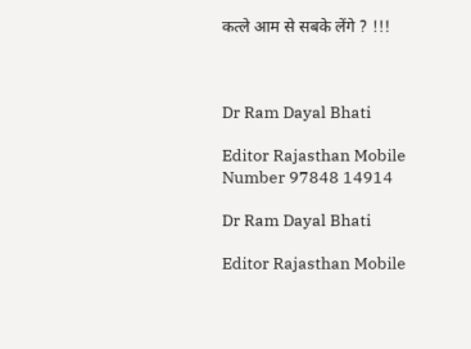कत्ले आम से सबके लेंगे ? !!!



Dr Ram Dayal Bhati

Editor Rajasthan Mobile Number 97848 14914

Dr Ram Dayal Bhati

Editor Rajasthan Mobile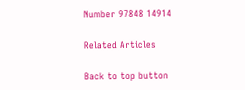Number 97848 14914

Related Articles

Back to top button